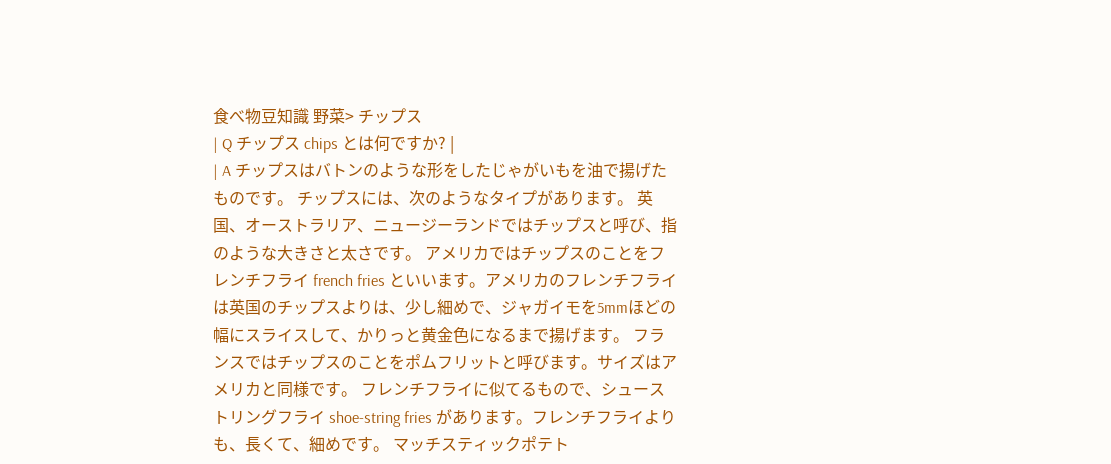食べ物豆知識 野菜> チップス
| Q チップス chips とは何ですか? |
| A チップスはバトンのような形をしたじゃがいもを油で揚げたものです。 チップスには、次のようなタイプがあります。 英国、オーストラリア、ニュージーランドではチップスと呼び、指のような大きさと太さです。 アメリカではチップスのことをフレンチフライ french fries といいます。アメリカのフレンチフライは英国のチップスよりは、少し細めで、ジャガイモを5mmほどの幅にスライスして、かりっと黄金色になるまで揚げます。 フランスではチップスのことをポムフリットと呼びます。サイズはアメリカと同様です。 フレンチフライに似てるもので、シューストリングフライ shoe-string fries があります。フレンチフライよりも、長くて、細めです。 マッチスティックポテト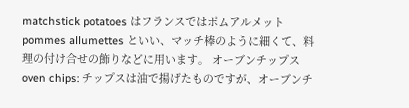matchstick potatoes はフランスではポムアルメットpommes allumettes といい、マッチ棒のように細くて、料理の付け合せの飾りなどに用います。 オーブンチップス oven chips: チップスは油で揚げたものですが、オーブンチ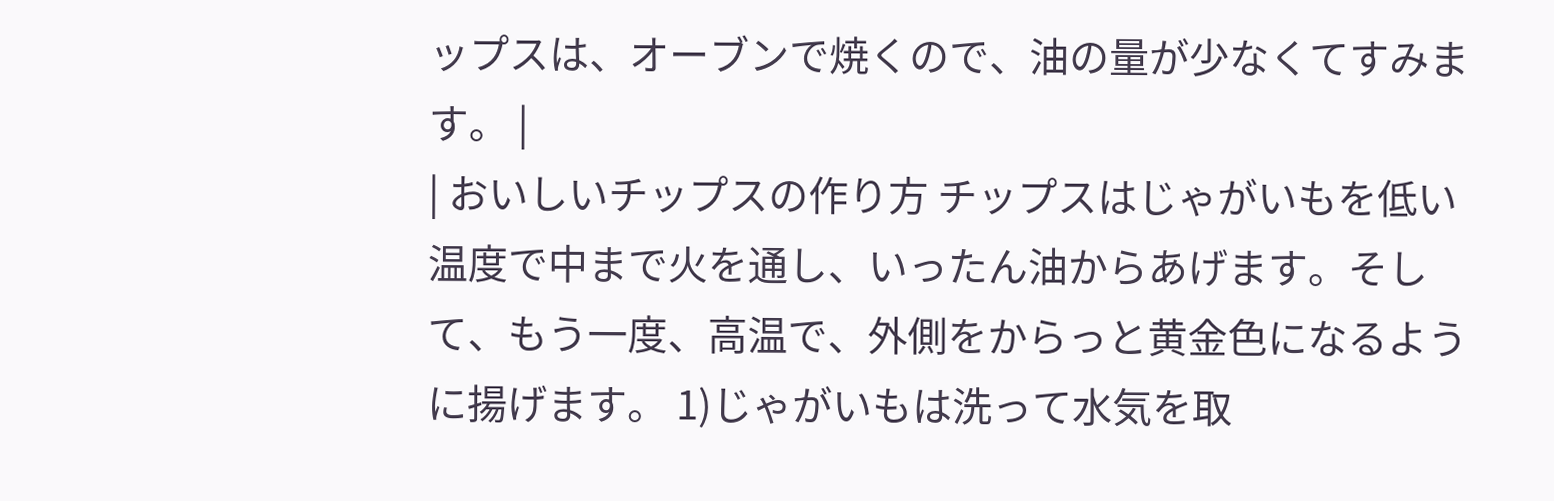ップスは、オーブンで焼くので、油の量が少なくてすみます。 |
| おいしいチップスの作り方 チップスはじゃがいもを低い温度で中まで火を通し、いったん油からあげます。そして、もう一度、高温で、外側をからっと黄金色になるように揚げます。 1)じゃがいもは洗って水気を取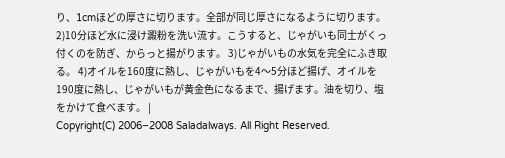り、1cmほどの厚さに切ります。全部が同じ厚さになるように切ります。 2)10分ほど水に浸け澱粉を洗い流す。こうすると、じゃがいも同士がくっ付くのを防ぎ、からっと揚がります。 3)じゃがいもの水気を完全にふき取る。 4)オイルを160度に熱し、じゃがいもを4〜5分ほど揚げ、オイルを190度に熱し、じゃがいもが黄金色になるまで、揚げます。油を切り、塩をかけて食べます。 |
Copyright(C) 2006−2008 Saladalways. All Right Reserved.